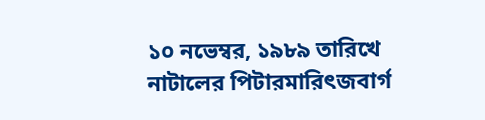১০ নভেম্বর, ১৯৮৯ তারিখে নাটালের পিটারমারিৎজবার্গ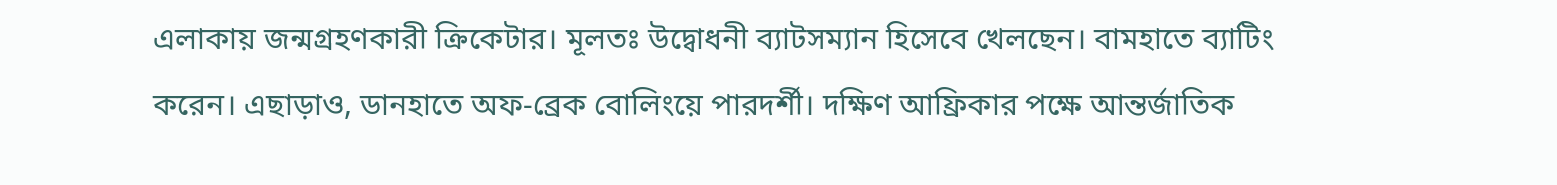এলাকায় জন্মগ্রহণকারী ক্রিকেটার। মূলতঃ উদ্বোধনী ব্যাটসম্যান হিসেবে খেলছেন। বামহাতে ব্যাটিং করেন। এছাড়াও, ডানহাতে অফ-ব্রেক বোলিংয়ে পারদর্শী। দক্ষিণ আফ্রিকার পক্ষে আন্তর্জাতিক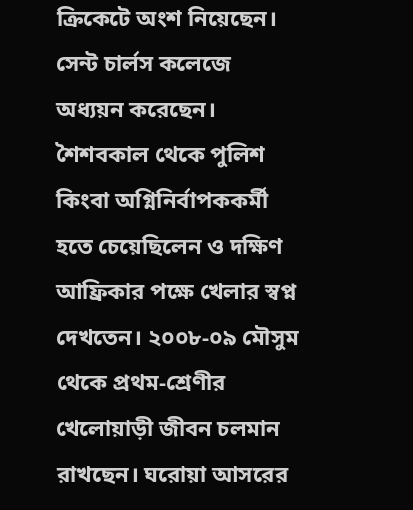ক্রিকেটে অংশ নিয়েছেন।
সেন্ট চার্লস কলেজে অধ্যয়ন করেছেন। শৈশবকাল থেকে পুলিশ কিংবা অগ্নিনির্বাপককর্মী হতে চেয়েছিলেন ও দক্ষিণ আফ্রিকার পক্ষে খেলার স্বপ্ন দেখতেন। ২০০৮-০৯ মৌসুম থেকে প্রথম-শ্রেণীর খেলোয়াড়ী জীবন চলমান রাখছেন। ঘরোয়া আসরের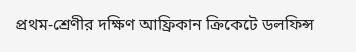প্রথম-শ্রেণীর দক্ষিণ আফ্রিকান ক্রিকেটে ডলফিন্স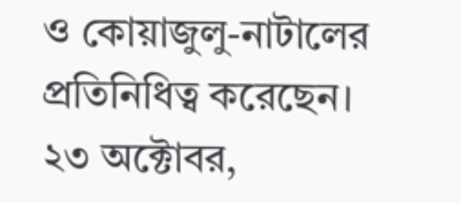ও কোয়াজুলু-নাটালের প্রতিনিধিত্ব করেছেন। ২৩ অক্টোবর,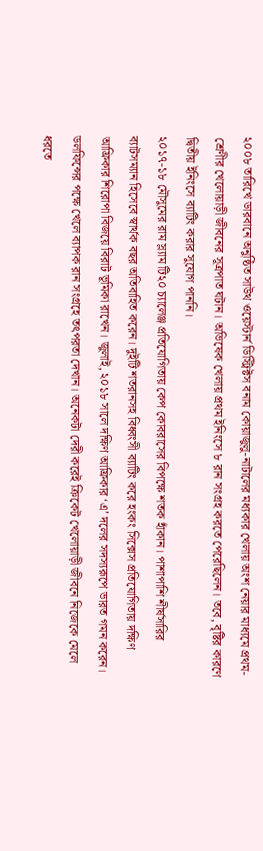২০০৮ তারিখে ডারবানে অনুষ্ঠিত সাউথ ওয়েস্টার্ন ডিস্ট্রিক্টস বনাম কোয়াজুলু-নাটালের মধ্যকার খেলায় অংশ নেয়ার মাধ্যমে প্রথম-শ্রেণীর খেলোয়াড়ী জীবনের সূত্রপাত ঘটান। অভিষেক খেলায় প্রথম ইনিংসে ৮ রান সংগ্রহ করতে পেরেছিলেন। তবে, বৃষ্টির কারণে দ্বিতীয় ইনিংসে ব্যাটিং করার সুযোগ পাননি।
২০১৭-১৮ মৌসুমের রাম স্ল্যাম টি২০ চ্যালেঞ্জ প্রতিযোগিতায় কেপ কোবরাসের বিপক্ষে শতক হাঁকান। পাশাপাশি শীর্ষসারির ব্যাটসম্যান হিসেবে স্বার্থক বছর অতিবাহিত করেন। দুইটি শতরানসহ বিধ্বংসী ব্যাটিং করে হংকং সিক্সেস প্রতিযোগিতায় দক্ষিণ আফ্রিকার শিরোপা বিজয়ে বিরাট ভূমিকা রাখেন। জুলাই, ২০১৮ সালে দক্ষিণ আফ্রিকার ‘এ’ দলের সদস্যরূপে ভারত গমন করেন। ডলফিন্সের পক্ষে খেলে ব্যাপক রান সংগ্রহে তৎপরতা দেখান। অনেকটা দেরী করেই ক্রিকেট খেলোয়াড়ী জীবনে নিজেকে মেলে ধরতে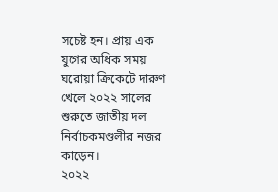সচেষ্ট হন। প্রায় এক যুগের অধিক সময় ঘরোয়া ক্রিকেটে দারুণ খেলে ২০২২ সালের শুরুতে জাতীয় দল নির্বাচকমণ্ডলীর নজর কাড়েন।
২০২২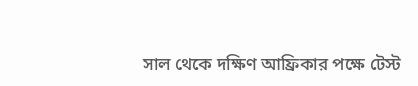সাল থেকে দক্ষিণ আফ্রিকার পক্ষে টেস্ট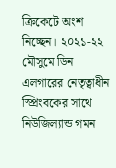ক্রিকেটে অংশ নিচ্ছেন। ২০২১-২২ মৌসুমে ডিন এলগারের নেতৃত্বাধীন স্প্রিংবকের সাথে নিউজিল্যান্ড গমন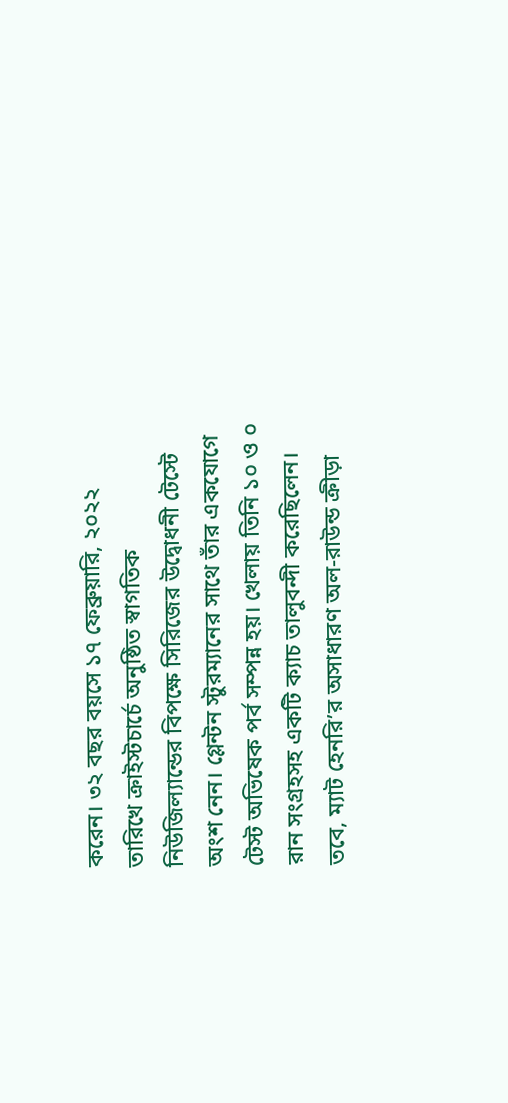করেন। ৩২ বছর বয়সে ১৭ ফেব্রুয়ারি, ২০২২ তারিখে ক্রাইস্টচার্চে অনুষ্ঠিত স্বাগতিক নিউজিল্যান্ডের বিপক্ষে সিরিজের উদ্বোধনী টেস্টে অংশ নেন। গ্লেন্টন স্টুরম্যানের সাথে তাঁর একযোগে টেস্ট অভিষেক পর্ব সম্পন্ন হয়। খেলায় তিনি ১০ ও ০ রান সংগ্রহসহ একটি ক্যাচ তালুবন্দী করেছিলেন। তবে, ম্যাট হেনরি’র অসাধারণ অল-রাউন্ড ক্রীড়া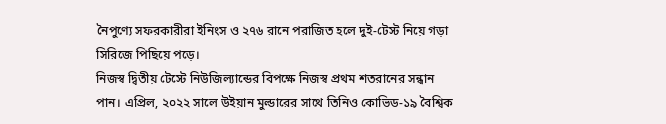নৈপুণ্যে সফরকারীরা ইনিংস ও ২৭৬ রানে পরাজিত হলে দুই-টেস্ট নিয়ে গড়া সিরিজে পিছিয়ে পড়ে।
নিজস্ব দ্বিতীয় টেস্টে নিউজিল্যান্ডের বিপক্ষে নিজস্ব প্রথম শতরানের সন্ধান পান। এপ্রিল, ২০২২ সালে উইয়ান মুল্ডারের সাথে তিনিও কোভিড-১৯ বৈশ্বিক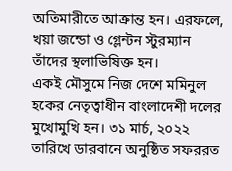অতিমারীতে আক্রান্ত হন। এরফলে, খয়া জন্ডো ও গ্লেন্টন স্টুরম্যান তাঁদের স্থলাভিষিক্ত হন।
একই মৌসুমে নিজ দেশে মমিনুল হকের নেতৃত্বাধীন বাংলাদেশী দলের মুখোমুখি হন। ৩১ মার্চ, ২০২২ তারিখে ডারবানে অনুষ্ঠিত সফররত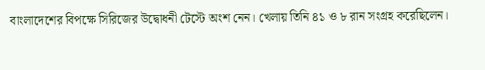বাংলাদেশের বিপক্ষে সিরিজের উদ্বোধনী টেস্টে অংশ নেন। খেলায় তিনি ৪১ ও ৮ রান সংগ্রহ করেছিলেন।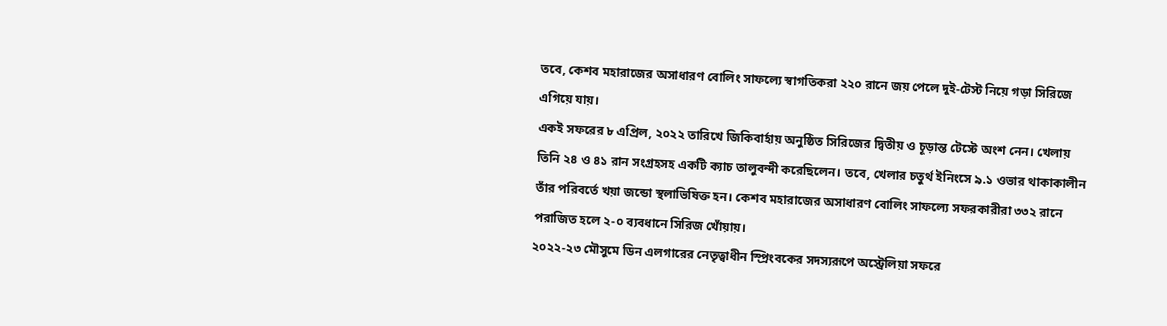তবে, কেশব মহারাজের অসাধারণ বোলিং সাফল্যে স্বাগতিকরা ২২০ রানে জয় পেলে দুই-টেস্ট নিয়ে গড়া সিরিজে এগিয়ে যায়।
একই সফরের ৮ এপ্রিল, ২০২২ তারিখে জিকিবার্হায় অনুষ্ঠিত সিরিজের দ্বিতীয় ও চূড়ান্ত টেস্টে অংশ নেন। খেলায় তিনি ২৪ ও ৪১ রান সংগ্রহসহ একটি ক্যাচ তালুবন্দী করেছিলেন। তবে, খেলার চতুর্থ ইনিংসে ৯.১ ওভার থাকাকালীন তাঁর পরিবর্তে খয়া জন্ডো স্থলাভিষিক্ত হন। কেশব মহারাজের অসাধারণ বোলিং সাফল্যে সফরকারীরা ৩৩২ রানে পরাজিত হলে ২-০ ব্যবধানে সিরিজ খোঁয়ায়।
২০২২-২৩ মৌসুমে ডিন এলগারের নেতৃত্বাধীন স্প্রিংবকের সদস্যরূপে অস্ট্রেলিয়া সফরে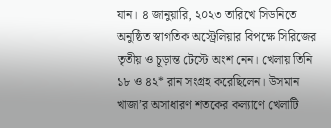যান। ৪ জানুয়ারি, ২০২৩ তারিখে সিডনিতে অনুষ্ঠিত স্বাগতিক অস্ট্রেলিয়ার বিপক্ষে সিরিজের তৃতীয় ও চূড়ান্ত টেস্টে অংশ নেন। খেলায় তিনি ১৮ ও ৪২* রান সংগ্রহ করেছিলেন। উসমান খাজা’র অসাধারণ শতকের কল্যাণে খেলাটি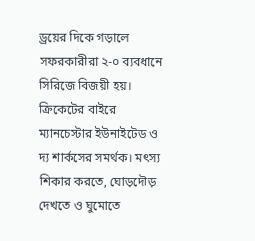ড্রয়ের দিকে গড়ালে সফরকারীরা ২-০ ব্যবধানে সিরিজে বিজয়ী হয়।
ক্রিকেটের বাইরে ম্যানচেস্টার ইউনাইটেড ও দ্য শার্কসের সমর্থক। মৎস্য শিকার করতে, ঘোড়দৌড় দেখতে ও ঘুমোতে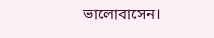ভালোবাসেন।